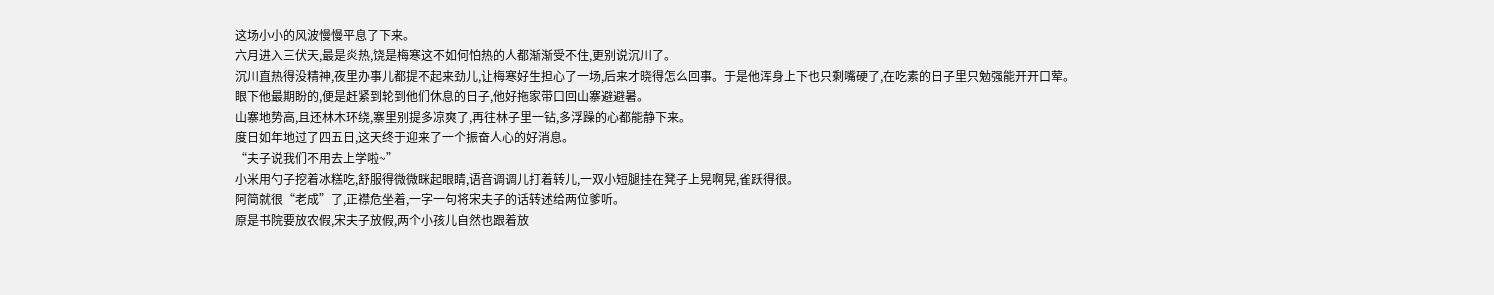这场小小的风波慢慢平息了下来。
六月进入三伏天,最是炎热,饶是梅寒这不如何怕热的人都渐渐受不住,更别说沉川了。
沉川直热得没精神,夜里办事儿都提不起来劲儿,让梅寒好生担心了一场,后来才晓得怎么回事。于是他浑身上下也只剩嘴硬了,在吃素的日子里只勉强能开开口荤。
眼下他最期盼的,便是赶紧到轮到他们休息的日子,他好拖家带口回山寨避避暑。
山寨地势高,且还林木环绕,寨里别提多凉爽了,再往林子里一钻,多浮躁的心都能静下来。
度日如年地过了四五日,这天终于迎来了一个振奋人心的好消息。
“夫子说我们不用去上学啦~”
小米用勺子挖着冰糕吃,舒服得微微眯起眼睛,语音调调儿打着转儿,一双小短腿挂在凳子上晃啊晃,雀跃得很。
阿简就很“老成”了,正襟危坐着,一字一句将宋夫子的话转述给两位爹听。
原是书院要放农假,宋夫子放假,两个小孩儿自然也跟着放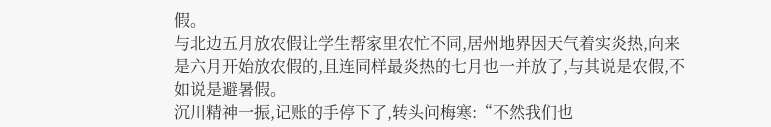假。
与北边五月放农假让学生帮家里农忙不同,居州地界因天气着实炎热,向来是六月开始放农假的,且连同样最炎热的七月也一并放了,与其说是农假,不如说是避暑假。
沉川精神一振,记账的手停下了,转头问梅寒:“不然我们也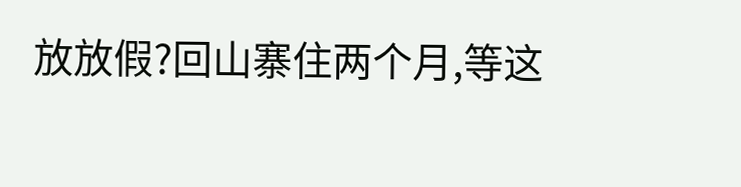放放假?回山寨住两个月,等这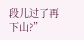段儿过了再下山?”